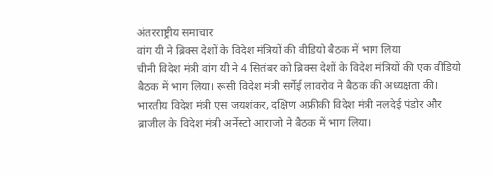अंतरराष्ट्रीय समाचार
वांग यी ने ब्रिक्स देशों के विदेश मंत्रियों की वीडियो बैठक में भाग लिया
चीनी विदेश मंत्री वांग यी ने 4 सितंबर को ब्रिक्स देशों के विदेश मंत्रियों की एक वीडियो बैठक में भाग लिया। रूसी विदेश मंत्री सर्गेई लावरोव ने बैठक की अध्यक्षता की। भारतीय विदेश मंत्री एस जयशंकर, दक्षिण अफ्रीकी विदेश मंत्री नलदेई पंडोर और ब्राजील के विदेश मंत्री अर्नेस्टो आराजो ने बैठक में भाग लिया।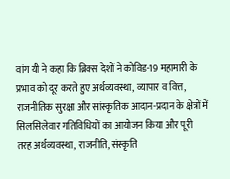वांग यी ने कहा कि ब्रिक्स देशों ने कोविड-19 महामारी के प्रभाव को दूर करते हुए अर्थव्यवस्था, व्यापार व वित्त, राजनीतिक सुरक्षा और सांस्कृतिक आदान-प्रदान के क्षेत्रों में सिलसिलेवार गतिविधियों का आयोजन किया और पूरी तरह अर्थव्यवस्था, राजनीति, संस्कृति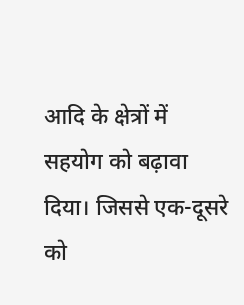आदि के क्षेत्रों में सहयोग को बढ़ावा दिया। जिससे एक-दूसरे को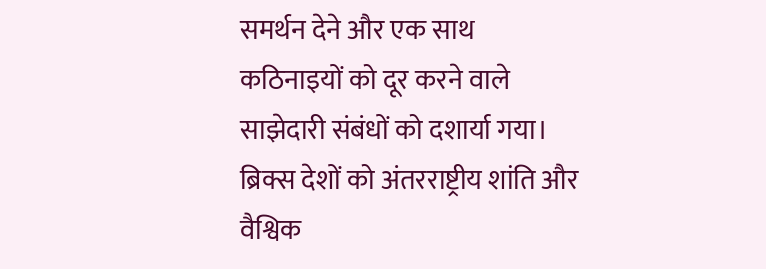समर्थन देने और एक साथ कठिनाइयों को दूर करने वाले साझेदारी संबंधों को दशार्या गया। ब्रिक्स देशों को अंतरराष्ट्रीय शांति और वैश्विक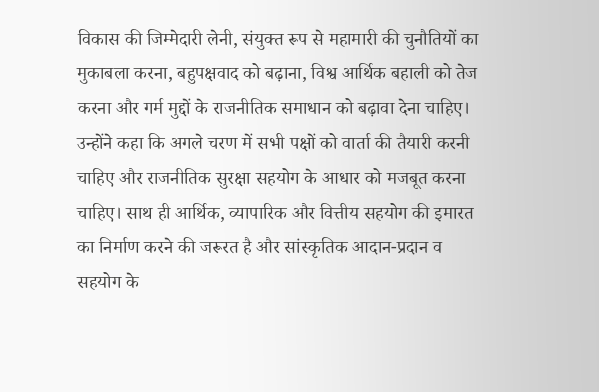विकास की जिम्मेदारी लेनी, संयुक्त रूप से महामारी की चुनौतियों का मुकाबला करना, बहुपक्षवाद को बढ़ाना, विश्व आर्थिक बहाली को तेज करना और गर्म मुद्दों के राजनीतिक समाधान को बढ़ावा देना चाहिए।
उन्होंने कहा कि अगले चरण में सभी पक्षों को वार्ता की तैयारी करनी चाहिए और राजनीतिक सुरक्षा सहयोग के आधार को मजबूत करना चाहिए। साथ ही आर्थिक, व्यापारिक और वित्तीय सहयोग की इमारत का निर्माण करने की जरूरत है और सांस्कृतिक आदान-प्रदान व सहयोग के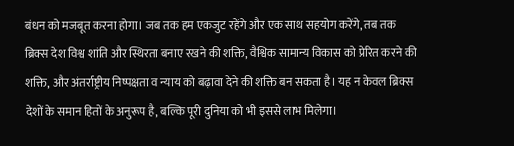बंधन को मजबूत करना होगा। जब तक हम एकजुट रहेंगे और एक साथ सहयोग करेंगे, तब तक ब्रिक्स देश विश्व शांति और स्थिरता बनाए रखने की शक्ति, वैश्विक सामान्य विकास को प्रेरित करने की शक्ति, और अंतर्राष्ट्रीय निष्पक्षता व न्याय को बढ़ावा देने की शक्ति बन सकता है। यह न केवल ब्रिक्स देशों के समान हितों के अनुरूप है, बल्कि पूरी दुनिया को भी इससे लाभ मिलेगा।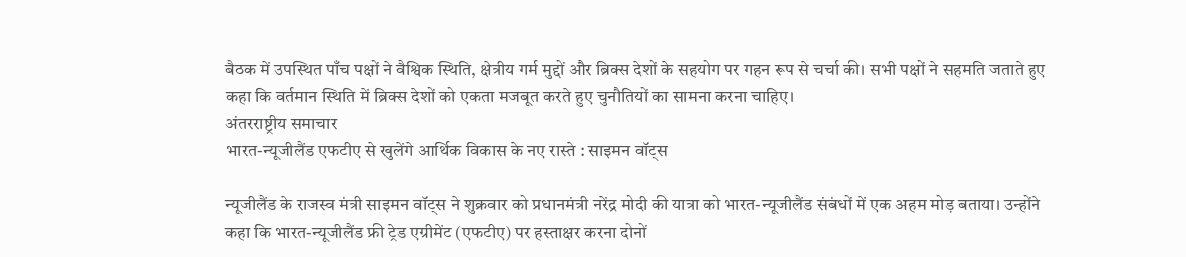बैठक में उपस्थित पाँच पक्षों ने वैश्विक स्थिति, क्षेत्रीय गर्म मुद्दों और ब्रिक्स देशों के सहयोग पर गहन रूप से चर्चा की। सभी पक्षों ने सहमति जताते हुए कहा कि वर्तमान स्थिति में ब्रिक्स देशों को एकता मजबूत करते हुए चुनौतियों का सामना करना चाहिए।
अंतरराष्ट्रीय समाचार
भारत-न्यूजीलैंड एफटीए से खुलेंगे आर्थिक विकास के नए रास्ते : साइमन वॉट्स

न्यूजीलैंड के राजस्व मंत्री साइमन वॉट्स ने शुक्रवार को प्रधानमंत्री नरेंद्र मोदी की यात्रा को भारत-न्यूजीलैंड संबंधों में एक अहम मोड़ बताया। उन्होंने कहा कि भारत-न्यूजीलैंड फ्री ट्रेड एग्रीमेंट (एफटीए) पर हस्ताक्षर करना दोनों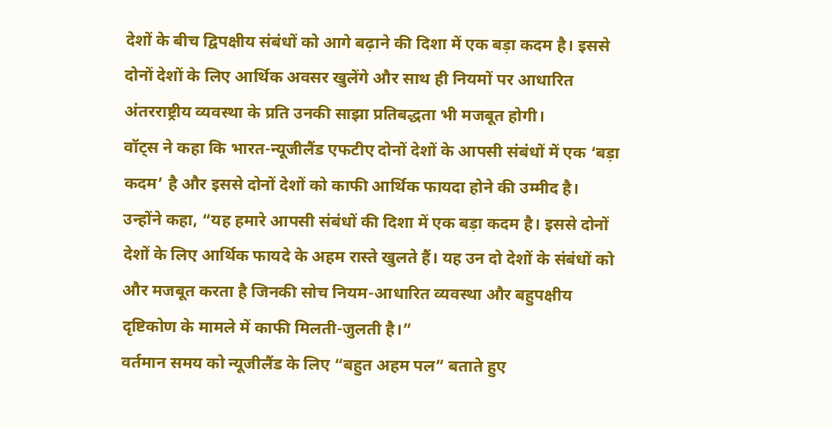देशों के बीच द्विपक्षीय संबंधों को आगे बढ़ाने की दिशा में एक बड़ा कदम है। इससे दोनों देशों के लिए आर्थिक अवसर खुलेंगे और साथ ही नियमों पर आधारित अंतरराष्ट्रीय व्यवस्था के प्रति उनकी साझा प्रतिबद्धता भी मजबूत होगी।
वॉट्स ने कहा कि भारत-न्यूजीलैंड एफटीए दोनों देशों के आपसी संबंधों में एक ‘बड़ा कदम’ है और इससे दोनों देशों को काफी आर्थिक फायदा होने की उम्मीद है।
उन्होंने कहा, “यह हमारे आपसी संबंधों की दिशा में एक बड़ा कदम है। इससे दोनों देशों के लिए आर्थिक फायदे के अहम रास्ते खुलते हैं। यह उन दो देशों के संबंधों को और मजबूत करता है जिनकी सोच नियम-आधारित व्यवस्था और बहुपक्षीय दृष्टिकोण के मामले में काफी मिलती-जुलती है।”
वर्तमान समय को न्यूजीलैंड के लिए “बहुत अहम पल” बताते हुए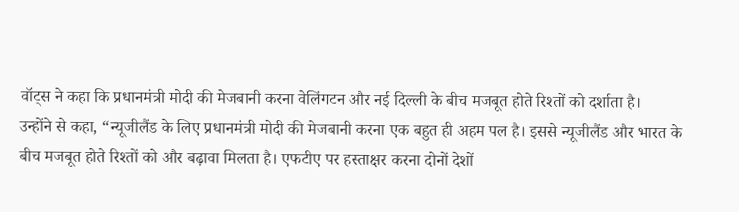वॉट्स ने कहा कि प्रधानमंत्री मोदी की मेजबानी करना वेलिंगटन और नई दिल्ली के बीच मजबूत होते रिश्तों को दर्शाता है।
उन्होंने से कहा, “न्यूजीलैंड के लिए प्रधानमंत्री मोदी की मेजबानी करना एक बहुत ही अहम पल है। इससे न्यूजीलैंड और भारत के बीच मजबूत होते रिश्तों को और बढ़ावा मिलता है। एफटीए पर हस्ताक्षर करना दोनों देशों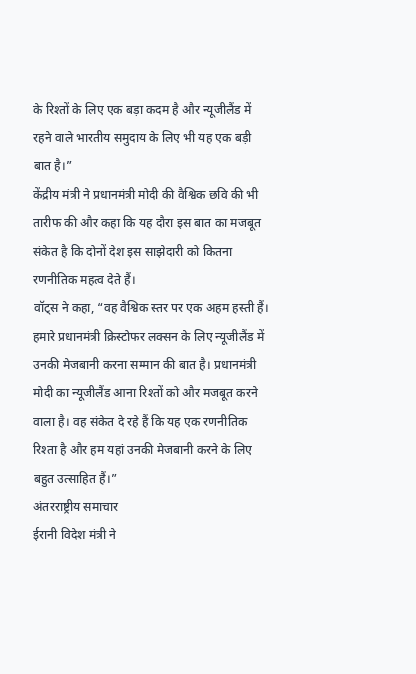के रिश्तों के लिए एक बड़ा कदम है और न्यूजीलैंड में रहने वाले भारतीय समुदाय के लिए भी यह एक बड़ी बात है।”
केंद्रीय मंत्री ने प्रधानमंत्री मोदी की वैश्विक छवि की भी तारीफ की और कहा कि यह दौरा इस बात का मजबूत संकेत है कि दोनों देश इस साझेदारी को कितना रणनीतिक महत्व देते हैं।
वॉट्स ने कहा, “वह वैश्विक स्तर पर एक अहम हस्ती हैं। हमारे प्रधानमंत्री क्रिस्टोफर लक्सन के लिए न्यूजीलैंड में उनकी मेजबानी करना सम्मान की बात है। प्रधानमंत्री मोदी का न्यूजीलैंड आना रिश्तों को और मजबूत करने वाला है। वह संकेत दे रहे हैं कि यह एक रणनीतिक रिश्ता है और हम यहां उनकी मेजबानी करने के लिए बहुत उत्साहित हैं।”
अंतरराष्ट्रीय समाचार
ईरानी विदेश मंत्री ने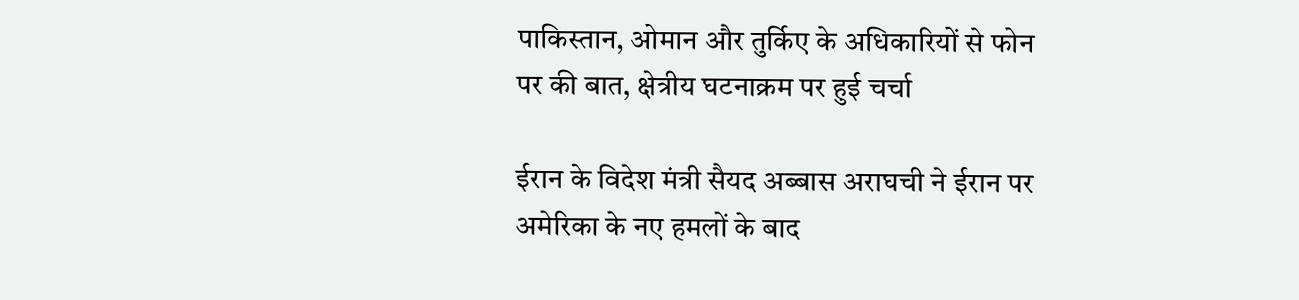पाकिस्तान, ओमान और तुर्किए के अधिकारियों से फोन पर की बात, क्षेत्रीय घटनाक्रम पर हुई चर्चा

ईरान के विदेश मंत्री सैयद अब्बास अराघची ने ईरान पर अमेरिका के नए हमलों के बाद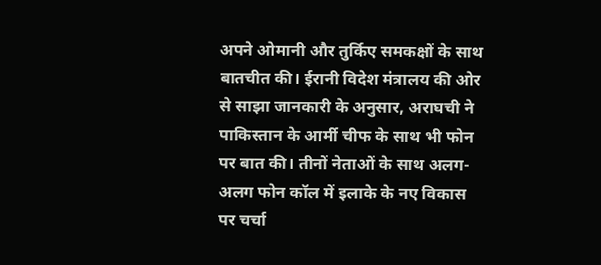अपने ओमानी और तुर्किए समकक्षों के साथ बातचीत की। ईरानी विदेश मंत्रालय की ओर से साझा जानकारी के अनुसार, अराघची ने पाकिस्तान के आर्मी चीफ के साथ भी फोन पर बात की। तीनों नेताओं के साथ अलग-अलग फोन कॉल में इलाके के नए विकास पर चर्चा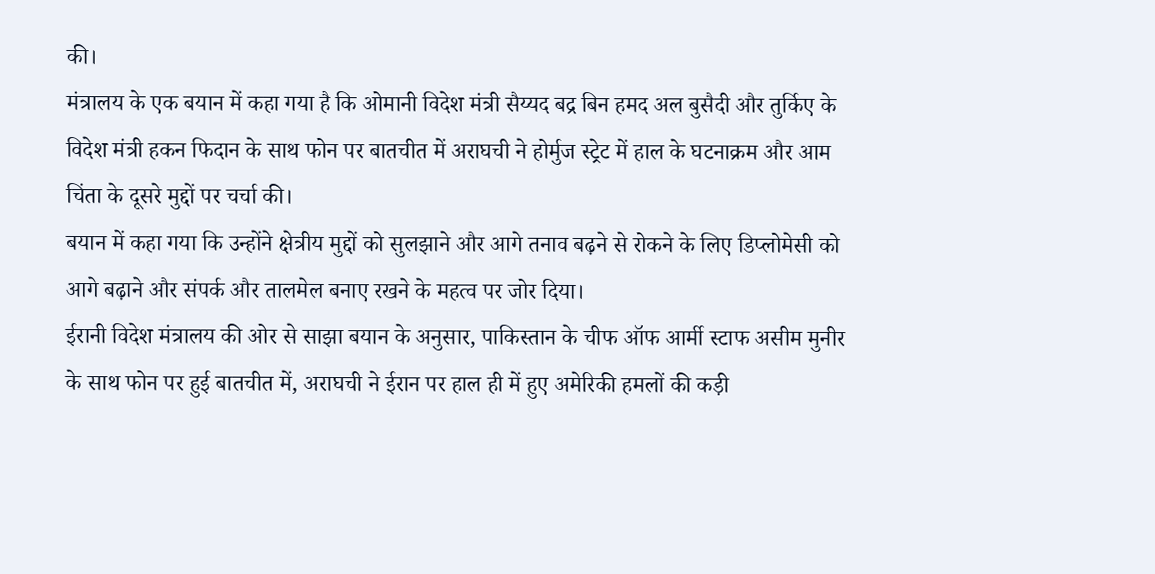की।
मंत्रालय के एक बयान में कहा गया है कि ओमानी विदेश मंत्री सैय्यद बद्र बिन हमद अल बुसैदी और तुर्किए के विदेश मंत्री हकन फिदान के साथ फोन पर बातचीत में अराघची ने होर्मुज स्ट्रेट में हाल के घटनाक्रम और आम चिंता के दूसरे मुद्दों पर चर्चा की।
बयान में कहा गया कि उन्होंने क्षेत्रीय मुद्दों को सुलझाने और आगे तनाव बढ़ने से रोकने के लिए डिप्लोमेसी को आगे बढ़ाने और संपर्क और तालमेल बनाए रखने के महत्व पर जोर दिया।
ईरानी विदेश मंत्रालय की ओर से साझा बयान के अनुसार, पाकिस्तान के चीफ ऑफ आर्मी स्टाफ असीम मुनीर के साथ फोन पर हुई बातचीत में, अराघची ने ईरान पर हाल ही में हुए अमेरिकी हमलों की कड़ी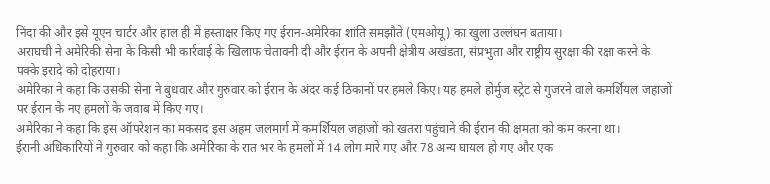निंदा की और इसे यूएन चार्टर और हाल ही में हस्ताक्षर किए गए ईरान-अमेरिका शांति समझौते (एमओयू) का खुला उल्लंघन बताया।
अराघची ने अमेरिकी सेना के किसी भी कार्रवाई के खिलाफ चेतावनी दी और ईरान के अपनी क्षेत्रीय अखंडता, संप्रभुता और राष्ट्रीय सुरक्षा की रक्षा करने के पक्के इरादे को दोहराया।
अमेरिका ने कहा कि उसकी सेना ने बुधवार और गुरुवार को ईरान के अंदर कई ठिकानों पर हमले किए। यह हमले होर्मुज स्ट्रेट से गुजरने वाले कमर्शियल जहाजों पर ईरान के नए हमलों के जवाब में किए गए।
अमेरिका ने कहा कि इस ऑपरेशन का मकसद इस अहम जलमार्ग में कमर्शियल जहाजों को खतरा पहुंचाने की ईरान की क्षमता को कम करना था।
ईरानी अधिकारियों ने गुरुवार को कहा कि अमेरिका के रात भर के हमलों में 14 लोग मारे गए और 78 अन्य घायल हो गए और एक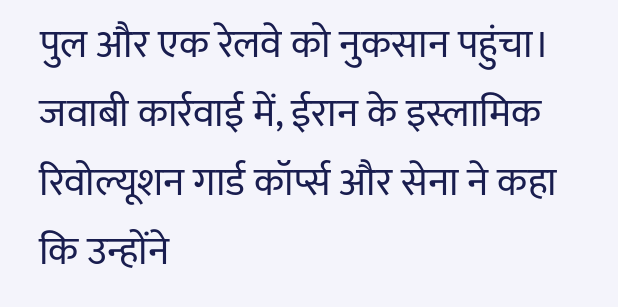पुल और एक रेलवे को नुकसान पहुंचा।
जवाबी कार्रवाई में, ईरान के इस्लामिक रिवोल्यूशन गार्ड कॉर्प्स और सेना ने कहा कि उन्होंने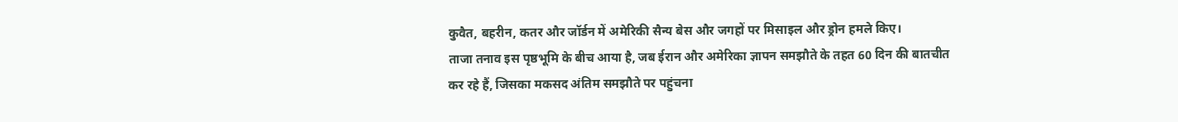कुवैत, बहरीन, कतर और जॉर्डन में अमेरिकी सैन्य बेस और जगहों पर मिसाइल और ड्रोन हमले किए।
ताजा तनाव इस पृष्ठभूमि के बीच आया है, जब ईरान और अमेरिका ज्ञापन समझौते के तहत 60 दिन की बातचीत कर रहे हैं, जिसका मकसद अंतिम समझौते पर पहुंचना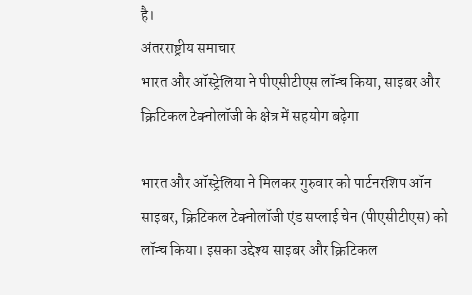है।
अंतरराष्ट्रीय समाचार
भारत और ऑस्ट्रेलिया ने पीएसीटीएस लॉन्च किया, साइबर और क्रिटिकल टेक्नोलॉजी के क्षेत्र में सहयोग बढ़ेगा

भारत और ऑस्ट्रेलिया ने मिलकर गुरुवार को पार्टनरशिप ऑन साइबर, क्रिटिकल टेक्नोलॉजी एंड सप्लाई चेन (पीएसीटीएस) को लॉन्च किया। इसका उद्देश्य साइबर और क्रिटिकल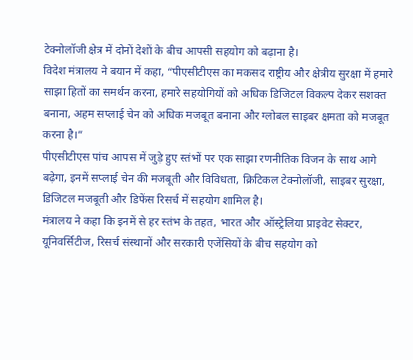टेक्नोलॉजी क्षेत्र में दोनों देशों के बीच आपसी सहयोग को बढ़ाना है।
विदेश मंत्रालय ने बयान में कहा, “पीएसीटीएस का मकसद राष्ट्रीय और क्षेत्रीय सुरक्षा में हमारे साझा हितों का समर्थन करना, हमारे सहयोगियों को अधिक डिजिटल विकल्प देकर सशक्त बनाना, अहम सप्लाई चेन को अधिक मजबूत बनाना और ग्लोबल साइबर क्षमता को मजबूत करना है।”
पीएसीटीएस पांच आपस में जुड़े हुए स्तंभों पर एक साझा रणनीतिक विजन के साथ आगे बढ़ेगा, इनमें सप्लाई चेन की मजबूती और विविधता, क्रिटिकल टेक्नोलॉजी, साइबर सुरक्षा, डिजिटल मजबूती और डिफेंस रिसर्च में सहयोग शामिल है।
मंत्रालय ने कहा कि इनमें से हर स्तंभ के तहत, भारत और ऑस्ट्रेलिया प्राइवेट सेक्टर, यूनिवर्सिटीज, रिसर्च संस्थानों और सरकारी एजेंसियों के बीच सहयोग को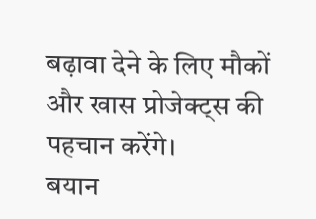बढ़ावा देने के लिए मौकों और खास प्रोजेक्ट्स की पहचान करेंगे।
बयान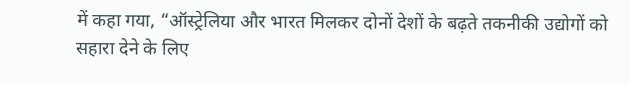में कहा गया, “ऑस्ट्रेलिया और भारत मिलकर दोनों देशों के बढ़ते तकनीकी उद्योगों को सहारा देने के लिए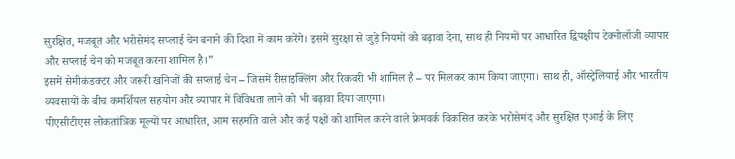सुरक्षित, मजबूत और भरोसेमंद सप्लाई चेन बनाने की दिशा में काम करेंगे। इसमें सुरक्षा से जुड़े नियमों को बढ़ावा देना, साथ ही नियमों पर आधारित द्विपक्षीय टेक्नोलॉजी व्यापार और सप्लाई चेन को मजबूत करना शामिल है।”
इसमें सेमीकंडक्टर और जरूरी खनिजों की सप्लाई चेन – जिसमें रीसाइक्लिंग और रिकवरी भी शामिल है – पर मिलकर काम किया जाएगा। साथ ही, ऑस्ट्रेलियाई और भारतीय व्यवसायों के बीच कमर्शियल सहयोग और व्यापार में विविधता लाने को भी बढ़ावा दिया जाएगा।
पीएसीटीएस लोकतांत्रिक मूल्यों पर आधारित, आम सहमति वाले और कई पक्षों को शामिल करने वाले फ्रेमवर्क विकसित करके भरोसेमंद और सुरक्षित एआई के लिए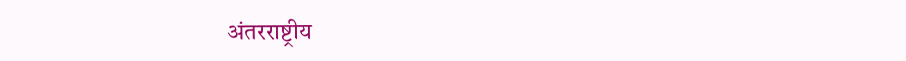अंतरराष्ट्रीय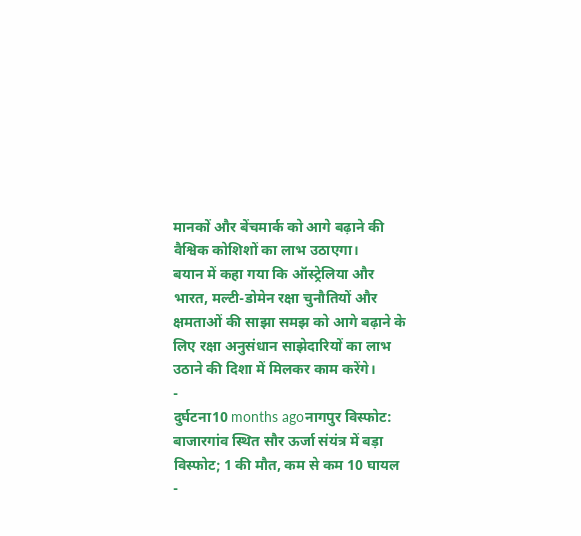मानकों और बेंचमार्क को आगे बढ़ाने की वैश्विक कोशिशों का लाभ उठाएगा।
बयान में कहा गया कि ऑस्ट्रेलिया और भारत, मल्टी-डोमेन रक्षा चुनौतियों और क्षमताओं की साझा समझ को आगे बढ़ाने के लिए रक्षा अनुसंधान साझेदारियों का लाभ उठाने की दिशा में मिलकर काम करेंगे।
-
दुर्घटना10 months agoनागपुर विस्फोट: बाजारगांव स्थित सौर ऊर्जा संयंत्र में बड़ा विस्फोट; 1 की मौत, कम से कम 10 घायल
-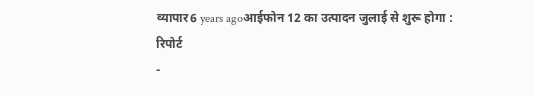व्यापार6 years agoआईफोन 12 का उत्पादन जुलाई से शुरू होगा : रिपोर्ट
-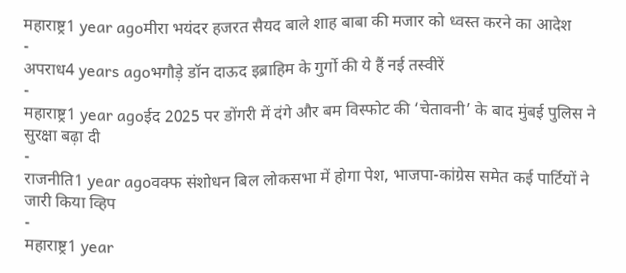महाराष्ट्र1 year agoमीरा भयंदर हजरत सैयद बाले शाह बाबा की मजार को ध्वस्त करने का आदेश
-
अपराध4 years agoभगौड़े डॉन दाऊद इब्राहिम के गुर्गो की ये हैं नई तस्वीरें
-
महाराष्ट्र1 year agoईद 2025 पर डोंगरी में दंगे और बम विस्फोट की ‘चेतावनी’ के बाद मुंबई पुलिस ने सुरक्षा बढ़ा दी
-
राजनीति1 year agoवक्फ संशोधन बिल लोकसभा में होगा पेश, भाजपा-कांग्रेस समेत कई पार्टियों ने जारी किया व्हिप
-
महाराष्ट्र1 year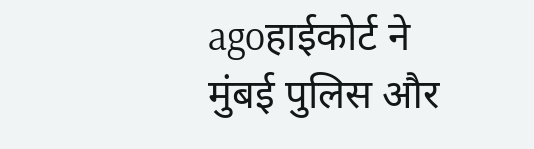agoहाईकोर्ट ने मुंबई पुलिस और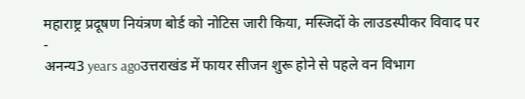महाराष्ट्र प्रदूषण नियंत्रण बोर्ड को नोटिस जारी किया, मस्जिदों के लाउडस्पीकर विवाद पर
-
अनन्य3 years agoउत्तराखंड में फायर सीजन शुरू होने से पहले वन विभाग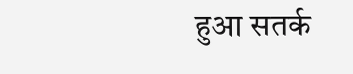हुआ सतर्क